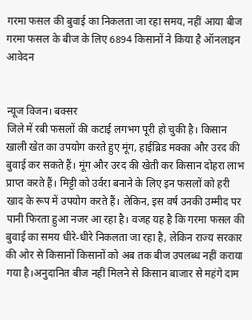गरमा फसल की बुवाई का निकलता जा रहा समय, नहीं आया बीज
गरमा फसल के बीज के लिए 6894 किसानों ने किया है ऑनलाइन आवेदन


न्यूज विजन। बक्सर
जिले में रबी फसलों की कटाई लगभग पूरी हो चुकी है। किसान खाली खेत का उपयोग करते हुए मूंग, हाईब्रिड मक्का और उरद की बुवाई कर सकते हैं। मूंग और उरद की खेती कर किसान दोहरा लाभ प्राप्त करते हैं। मिट्टी को उर्वरा बनाने के लिए इन फसलों को हरी खाद के रूप में उपयोग करते हैं। लेकिन, इस वर्ष उनकी उम्मीद पर पानी फिरता हुआ नजर आ रहा है। वजह यह है कि गरमा फसल की बुवाई का समय धीरे-धीरे निकलता जा रहा है, लेकिन राज्य सरकार की ओर से किसानों किसानों को अब तक बीज उपलब्ध नहीं कराया गया है।अनुदानित बीज नहीं मिलने से किसान बाजार से महंगे दाम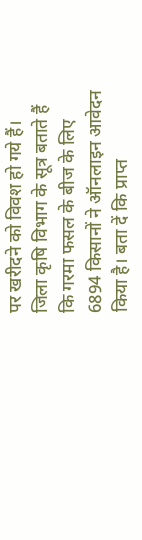पर खरीदने को विवश हो गये हैं।
जिला कृषि विभाग के सूत्र बताते हैं कि गरमा फसल के बीज के लिए 6894 किसानों ने ऑनलाइन आवेदन किया है। बता दें कि प्राप्त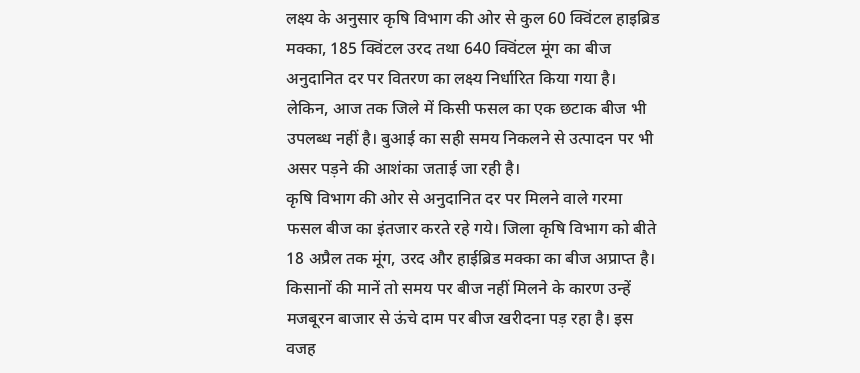लक्ष्य के अनुसार कृषि विभाग की ओर से कुल 60 क्विंटल हाइब्रिड मक्का, 185 क्विंटल उरद तथा 640 क्विंटल मूंग का बीज अनुदानित दर पर वितरण का लक्ष्य निर्धारित किया गया है। लेकिन, आज तक जिले में किसी फसल का एक छटाक बीज भी उपलब्ध नहीं है। बुआई का सही समय निकलने से उत्पादन पर भी असर पड़ने की आशंका जताई जा रही है।
कृषि विभाग की ओर से अनुदानित दर पर मिलने वाले गरमा फसल बीज का इंतजार करते रहे गये। जिला कृषि विभाग को बीते 18 अप्रैल तक मूंग, उरद और हाईब्रिड मक्का का बीज अप्राप्त है। किसानों की मानें तो समय पर बीज नहीं मिलने के कारण उन्हें मजबूरन बाजार से ऊंचे दाम पर बीज खरीदना पड़ रहा है। इस वजह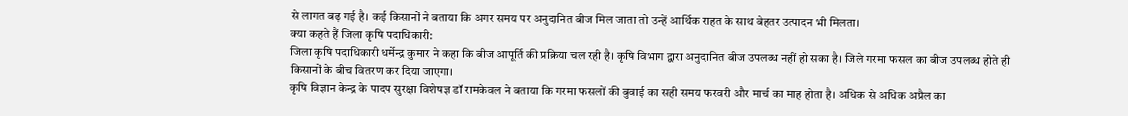से लागत बढ़ गई है। कई किसानों ने बताया कि अगर समय पर अनुदानित बीज मिल जाता तो उन्हें आर्थिक राहत के साथ बेहतर उत्पादन भी मिलता।
क्या कहते हैं जिला कृषि पदाधिकारी:
जिला कृषि पदाधिकारी धर्मेन्द्र कुमार ने कहा कि बीज आपूर्ति की प्रक्रिया चल रही है। कृषि विभाग द्वारा अनुदानित बीज उपलब्ध नहीं हो सका है। जिले गरमा फसल का बीज उपलब्ध होते ही किसानों के बीच वितरण कर दिया जाएगा।
कृषि विज्ञान केन्द्र के पादप सुरक्षा विशेषज्ञ डॉ रामकेवल ने बताया कि गरमा फसलों की बुवाई का सही समय फरवरी और मार्च का माह होता है। अधिक से अधिक अप्रैल का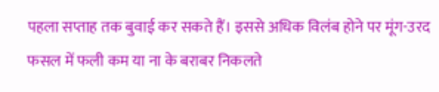पहला सप्ताह तक बुवाई कर सकते हैं। इससे अधिक विलंब होने पर मूंग-उरद फसल में फली कम या ना के बराबर निकलते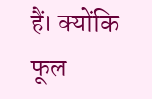हैं। क्योंकि फूल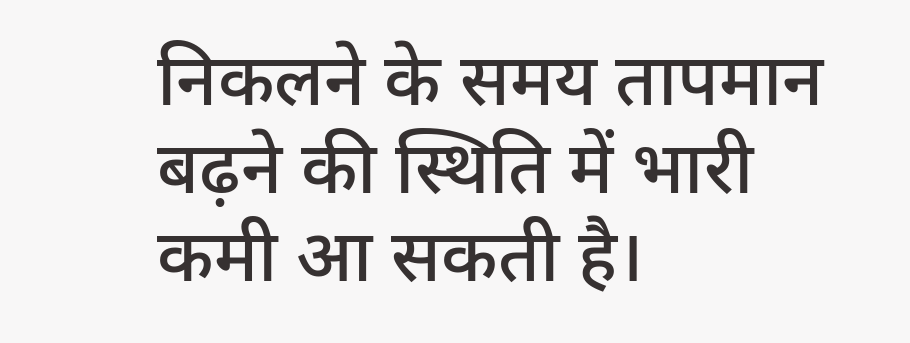निकलने के समय तापमान बढ़ने की स्थिति में भारी कमी आ सकती है।